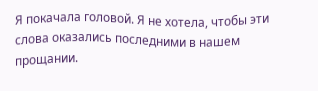Я покачала головой. Я не хотела, чтобы эти слова оказались последними в нашем прощании.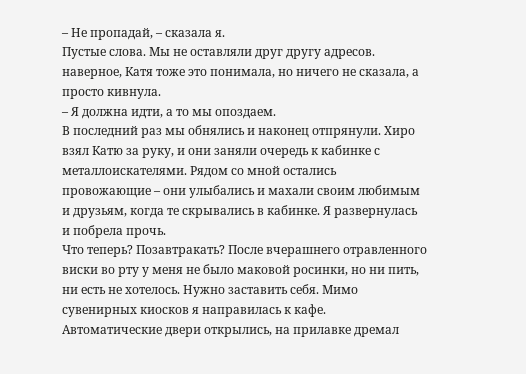– Не пропадай, – сказала я.
Пустые слова. Мы не оставляли друг другу адресов. наверное, Катя тоже это понимала, но ничего не сказала, а просто кивнула.
– Я должна идти, а то мы опоздаем.
В последний раз мы обнялись и наконец отпрянули. Хиро взял Катю за руку, и они заняли очередь к кабинке с металлоискателями. Рядом со мной остались провожающие – они улыбались и махали своим любимым и друзьям, когда те скрывались в кабинке. Я развернулась и побрела прочь.
Что теперь? Позавтракать? После вчерашнего отравленного виски во рту у меня не было маковой росинки, но ни пить, ни есть не хотелось. Нужно заставить себя. Мимо сувенирных киосков я направилась к кафе. Автоматические двери открылись, на прилавке дремал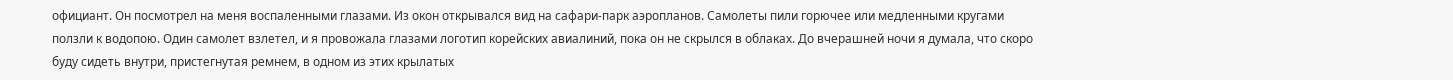официант. Он посмотрел на меня воспаленными глазами. Из окон открывался вид на сафари-парк аэропланов. Самолеты пили горючее или медленными кругами ползли к водопою. Один самолет взлетел, и я провожала глазами логотип корейских авиалиний, пока он не скрылся в облаках. До вчерашней ночи я думала, что скоро буду сидеть внутри, пристегнутая ремнем, в одном из этих крылатых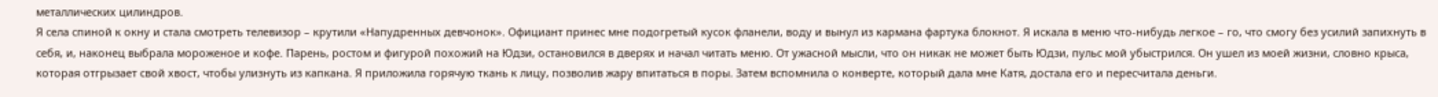металлических цилиндров.
Я села спиной к окну и стала смотреть телевизор – крутили «Напудренных девчонок». Официант принес мне подогретый кусок фланели, воду и вынул из кармана фартука блокнот. Я искала в меню что-нибудь легкое – го, что смогу без усилий запихнуть в себя, и, наконец выбрала мороженое и кофе. Парень, ростом и фигурой похожий на Юдзи, остановился в дверях и начал читать меню. От ужасной мысли, что он никак не может быть Юдзи, пульс мой убыстрился. Он ушел из моей жизни, словно крыса, которая отгрызает свой хвост, чтобы улизнуть из капкана. Я приложила горячую ткань к лицу, позволив жару впитаться в поры. Затем вспомнила о конверте, который дала мне Катя, достала его и пересчитала деньги.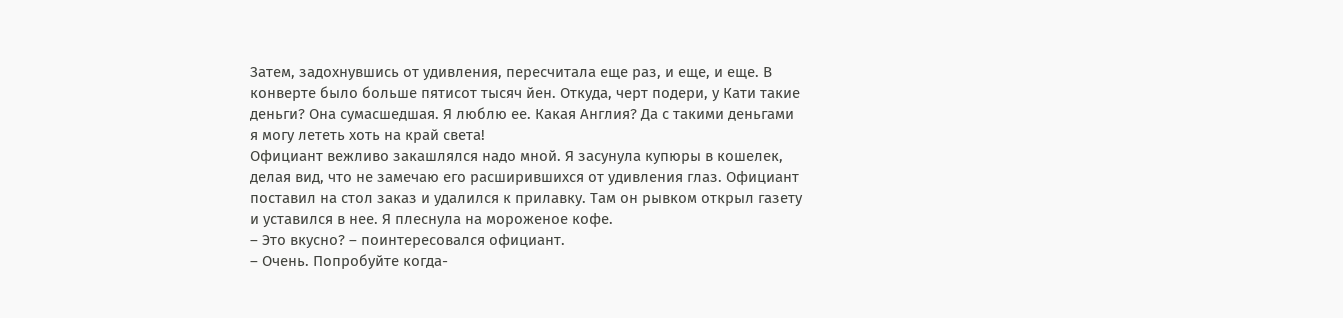Затем, задохнувшись от удивления, пересчитала еще раз, и еще, и еще. В конверте было больше пятисот тысяч йен. Откуда, черт подери, у Кати такие деньги? Она сумасшедшая. Я люблю ее. Какая Англия? Да с такими деньгами я могу лететь хоть на край света!
Официант вежливо закашлялся надо мной. Я засунула купюры в кошелек, делая вид, что не замечаю его расширившихся от удивления глаз. Официант поставил на стол заказ и удалился к прилавку. Там он рывком открыл газету и уставился в нее. Я плеснула на мороженое кофе.
– Это вкусно? – поинтересовался официант.
– Очень. Попробуйте когда-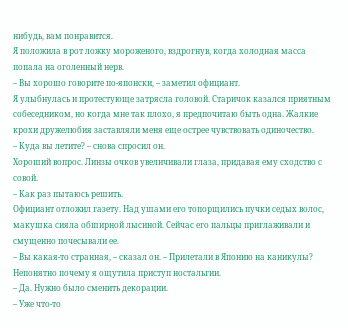нибудь, вам понравится.
Я положила в рот ложку мороженого, вздрогнув, когда холодная масса попала на оголенный нерв.
– Вы хорошо говорите по-японски, – заметил официант.
Я улыбнулась и протестующе затрясла головой. Старичок казался приятным собеседником, но когда мне так плохо, я предпочитаю быть одна. Жалкие крохи дружелюбия заставляли меня еще острее чувствовать одиночество.
– Куда вы летите? – снова спросил он.
Хороший вопрос. Линзы очков увеличивали глаза, придавая ему сходство с совой.
– Как раз пытаюсь решить.
Официант отложил газету. Над ушами его топорщились пучки седых волос, макушка сияла обширной лысиной. Сейчас его пальцы приглаживали и смущенно почесывали ее.
– Вы какая-то странная, – сказал он. – Прилетали в Японию на каникулы?
Непонятно почему я ощутила приступ ностальгии.
– Да. Нужно было сменить декорации.
– Уже что-то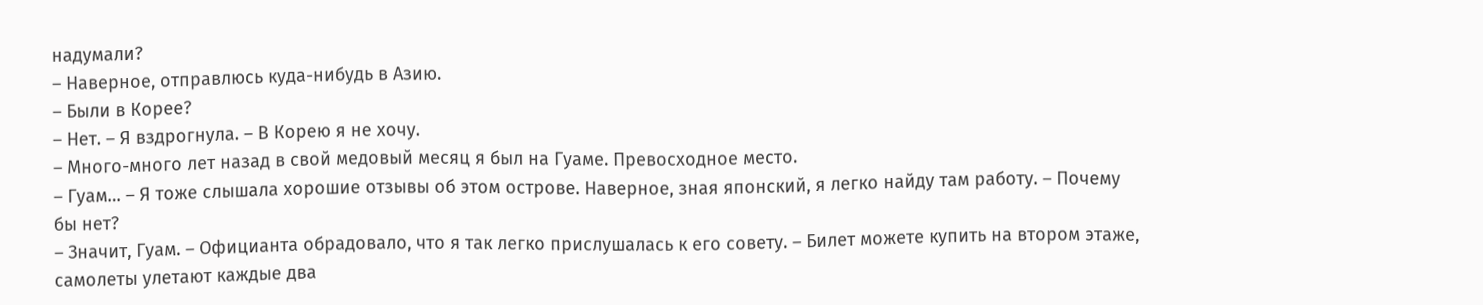надумали?
– Наверное, отправлюсь куда-нибудь в Азию.
– Были в Корее?
– Нет. – Я вздрогнула. – В Корею я не хочу.
– Много-много лет назад в свой медовый месяц я был на Гуаме. Превосходное место.
– Гуам… – Я тоже слышала хорошие отзывы об этом острове. Наверное, зная японский, я легко найду там работу. – Почему бы нет?
– Значит, Гуам. – Официанта обрадовало, что я так легко прислушалась к его совету. – Билет можете купить на втором этаже, самолеты улетают каждые два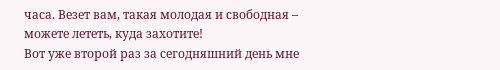часа. Везет вам, такая молодая и свободная – можете лететь, куда захотите!
Вот уже второй раз за сегодняшний день мне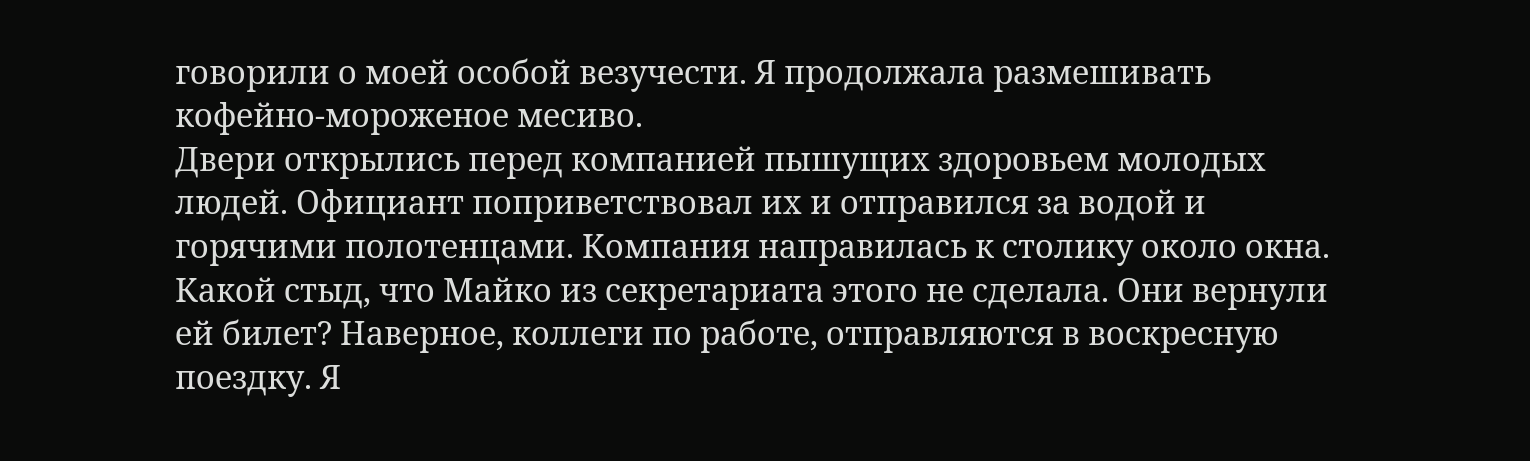говорили о моей особой везучести. Я продолжала размешивать кофейно-мороженое месиво.
Двери открылись перед компанией пышущих здоровьем молодых людей. Официант поприветствовал их и отправился за водой и горячими полотенцами. Компания направилась к столику около окна. Какой стыд, что Майко из секретариата этого не сделала. Они вернули ей билет? Наверное, коллеги по работе, отправляются в воскресную поездку. Я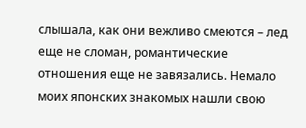слышала, как они вежливо смеются – лед еще не сломан, романтические отношения еще не завязались. Немало моих японских знакомых нашли свою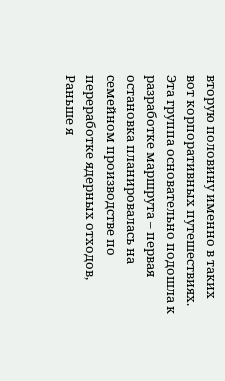вторую половину именно в таких вот корпоративных путешествиях. Эта группа основательно подошла к разработке маршрута – первая остановка планировалась на семейном производстве по переработке ядерных отходов, Раньше я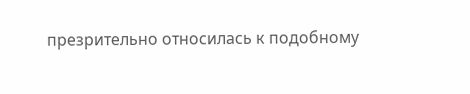презрительно относилась к подобному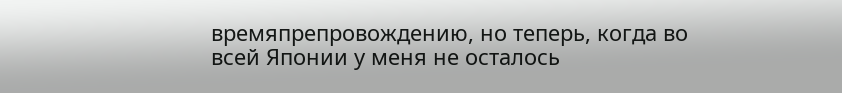времяпрепровождению, но теперь, когда во всей Японии у меня не осталось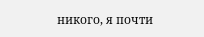никого, я почти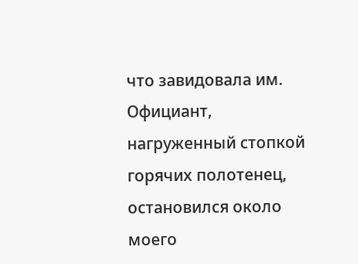что завидовала им. Официант, нагруженный стопкой горячих полотенец, остановился около моего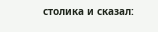столика и сказал: